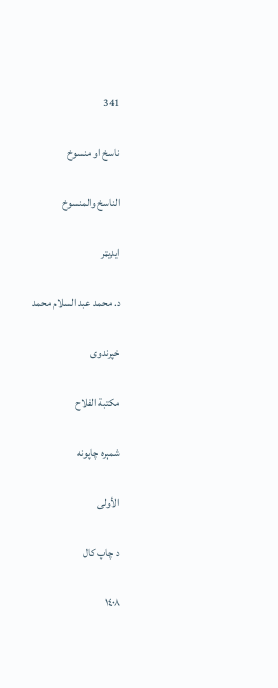341

ناسخ او منسوخ

الناسخ والمنسوخ

ایډیټر

د. محمد عبد السلام محمد

خپرندوی

مكتبة الفلاح

شمېره چاپونه

الأولى

د چاپ کال

١٤٠٨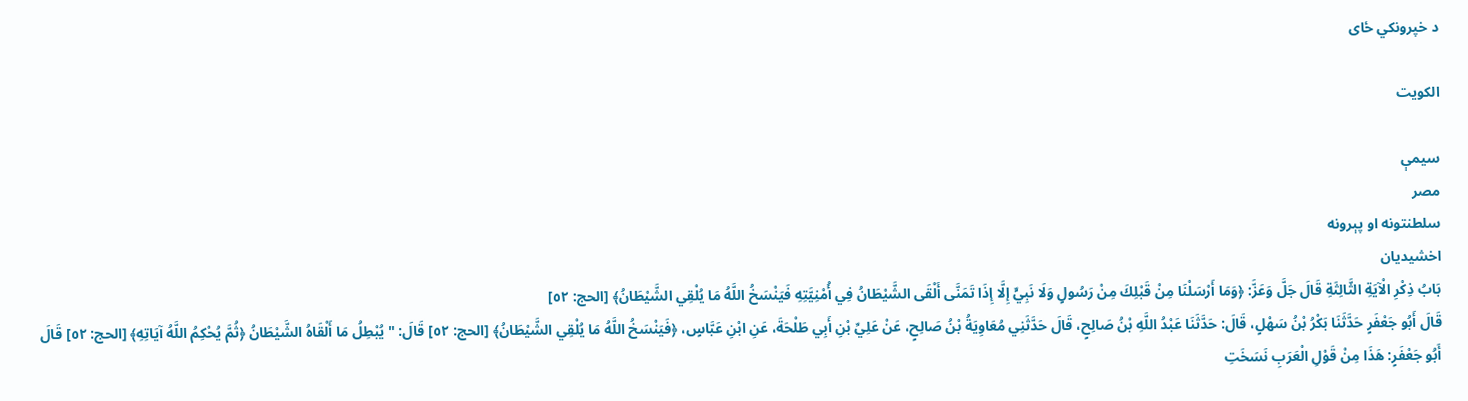د خپرونکي ځای

الكويت

سیمې
مصر
سلطنتونه او پېرونه
اخشيديان
بَابُ ذِكْرِ الْآيَةِ الثَّالِثَةِ قَالَ جَلَّ وَعَزَّ: ﴿وَمَا أَرْسَلْنَا مِنْ قَبْلِكَ مِنْ رَسُولٍ وَلَا نَبِيٍّ إِلَّا إِذَا تَمَنَّى أَلْقَى الشَّيْطَانُ فِي أُمْنِيَّتِهِ فَيَنْسَخُ اللَّهُ مَا يُلْقِي الشَّيْطَانُ﴾ [الحج: ٥٢]
قَالَ أَبُو جَعْفَرٍ حَدَّثَنَا بَكْرُ بْنُ سَهْلٍ، قَالَ: حَدَّثَنَا عَبْدُ اللَّهِ بْنُ صَالِحٍ، قَالَ حَدَّثَنِي مُعَاوِيَةُ بْنُ صَالِحٍ، عَنْ عَلِيِّ بْنِ أَبِي طَلْحَةَ، عَنِ ابْنِ عَبَّاسٍ، ﴿فَيَنْسَخُ اللَّهُ مَا يُلْقِي الشَّيْطَانُ﴾ [الحج: ٥٢] قَالَ: " يُبْطِلُ مَا أَلْقَاهُ الشَّيْطَانُ ﴿ثُمَّ يُحْكِمُ اللَّهُ آيَاتِهِ﴾ [الحج: ٥٢] قَالَ أَبُو جَعْفَرٍ: هَذَا مِنْ قَوْلِ الْعَرَبِ نَسَخَتِ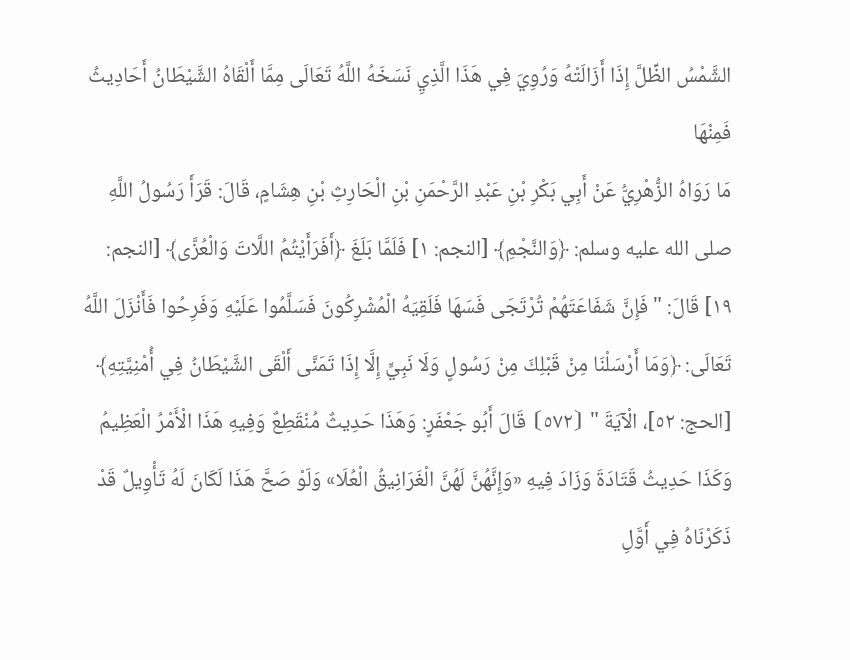الشَّمْسُ الظِّلَّ إِذَا أَزَالَتْهُ وَرُوِيَ فِي هَذَا الَّذِيِ نَسَخَهُ اللَّهُ تَعَالَى مِمَّا أَلْقَاهُ الشَّيْطَانُ أَحَادِيثُ فَمِنْهَا
مَا رَوَاهُ الزُّهْرِيُّ عَنْ أَبِي بَكْرِ بْنِ عَبْدِ الرَّحْمَنِ بْنِ الْحَارِثِ بْنِ هِشَامٍ، قَالَ: قَرَأَ رَسُولُ اللَّهِ صلى الله عليه وسلم: ﴿وَالنَّجْمِ﴾ [النجم: ١] فَلَمَّا بَلَغَ ﴿أَفَرَأَيْتُمُ اللَّاتَ وَالْعُزَّى﴾ [النجم: ١٩] قَالَ: " فَإِنَّ شَفَاعَتَهُمْ تُرْتَجَى فَسَهَا فَلَقِيَهُ الْمُشْرِكُونَ فَسَلَّمُوا عَلَيْهِ وَفَرِحُوا فَأَنْزَلَ اللَّهُ تَعَالَى: ﴿وَمَا أَرْسَلْنَا مِنْ قَبْلِكَ مِنْ رَسُولٍ وَلَا نَبِيٍّ إِلَّا إِذَا تَمَنَّى أَلْقَى الشَّيْطَانُ فِي أُمْنِيَّتِهِ﴾ [الحج: ٥٢]، الْآيَةَ " ⦗٥٧٢⦘ قَالَ أَبُو جَعْفَرٍ: وَهَذَا حَدِيثٌ مُنْقَطِعٌ وَفِيهِ هَذَا الْأَمْرُ الْعَظِيمُ وَكَذَا حَدِيثُ قَتَادَةَ وَزَادَ فِيهِ «وَإِنَّهُنَّ لَهُنَّ الْغَرَانِيقُ الْعُلَا» وَلَوْ صَحَّ هَذَا لَكَانَ لَهُ تَأْوِيلٌ قَدْ ذَكَرْنَاهُ فِي أَوَّلِ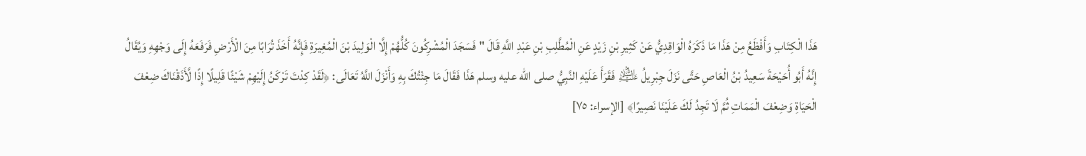هَذَا الْكِتَابِ وَأَفْظَعُ مِنْ هَذَا مَا ذَكَرَهُ الْوَاقِدِيُّ عَنْ كَثِيرِ بْنِ زَيْدٍ عَنِ الْمُطَّلِبِ بْنِ عَبْدِ اللَّهِ قَالَ " فَسَجَدَ الْمُشْرِكُونَ كُلُّهُمْ إِلَّا الْوَلِيدَ بْنَ الْمُغِيرَةِ فَإِنَّهُ أَخَذَ تُرَابًا مِنَ الْأَرْضِ فَرَفَعَهُ إِلَى وَجْهِهِ وَيُقَالُ إِنَّهُ أَبُو أُحَيْحَةَ سَعِيدُ بْنُ الْعَاصِ حَتَّى نَزَلَ جِبْرِيلُ ﵇ فَقَرَأَ عَلَيْهِ النَّبِيُّ صلى الله عليه وسلم هَذَا فَقَالَ مَا جِئْتُكَ بِهِ وَأَنْزَلَ اللَّهُ تَعَالَى: ﴿لَقَدْ كِدْتَ تَرْكَنُ إِلَيْهِمْ شَيْئًا قَلِيلًا إِذًا لَّأَذَقْنَاكَ ضِعْفَ الْحَيَاةِ وَضِعْفَ الْمَمَاتِ ثُمَّ لَا تَجِدُ لَكَ عَلَيْنَا نَصِيرًا﴾ [الإسراء: ٧٥]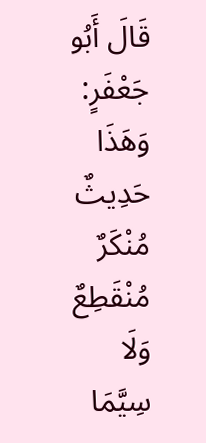قَالَ أَبُو جَعْفَرٍ: وَهَذَا حَدِيثٌ مُنْكَرٌ مُنْقَطِعٌ وَلَا سِيَّمَا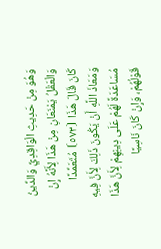وَهُوَ مِنْ حَدِيثِ الْوَاقِدِيِّ وَالدِّينُ وَالْعَقْلُ يَمْنَعَانِ مِنْ هَذَا لِأَنَّهُ إِنْ كَانَ قَالَ هَذَا ⦗٥٧٣⦘ مُتَعَمِّدًا وَمَعَاذَ اللَّهِ أَنْ يَكُونَ ذَلِكَ لِأَنَّ فِيهِ مُسَاعَدَةً لَهُمْ عَلَى دِينِهِمْ لِأَنَّ هَذَا قَوْلُهُمْ، وَإِنْ كَانَ نَاسِيًا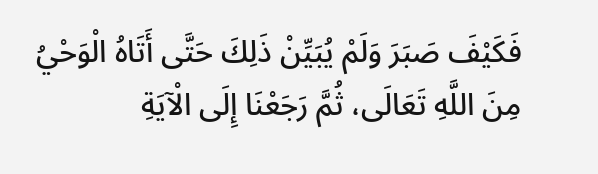فَكَيْفَ صَبَرَ وَلَمْ يُبَيِّنْ ذَلِكَ حَتَّى أَتَاهُ الْوَحْيُ مِنَ اللَّهِ تَعَالَى، ثُمَّ رَجَعْنَا إِلَى الْآيَةِ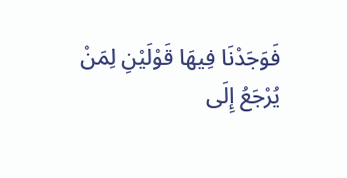فَوَجَدْنَا فِيهَا قَوْلَيْنِ لِمَنْ يُرْجَعُ إِلَى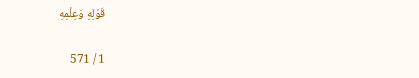قَوْلِهِ وَعِلْمِهِ

1 / 571